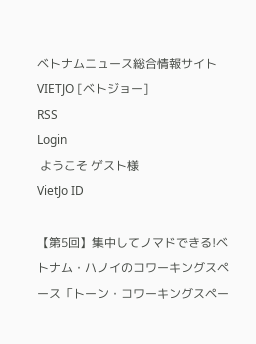ベトナムニュース総合情報サイトVIETJO [ベトジョー]
RSS
Login
 ようこそ ゲスト様
VietJo ID

【第5回】集中してノマドできる!ベトナム・ハノイのコワーキングスペース「トーン・コワーキングスペー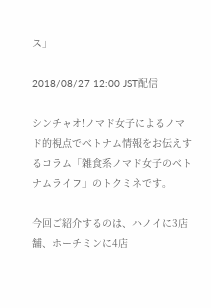ス」

2018/08/27 12:00 JST配信

シンチャオ!ノマド女子によるノマド的視点でベトナム情報をお伝えするコラム「雑食系ノマド女子のベトナムライフ」のトクミネです。

今回ご紹介するのは、ハノイに3店舗、ホーチミンに4店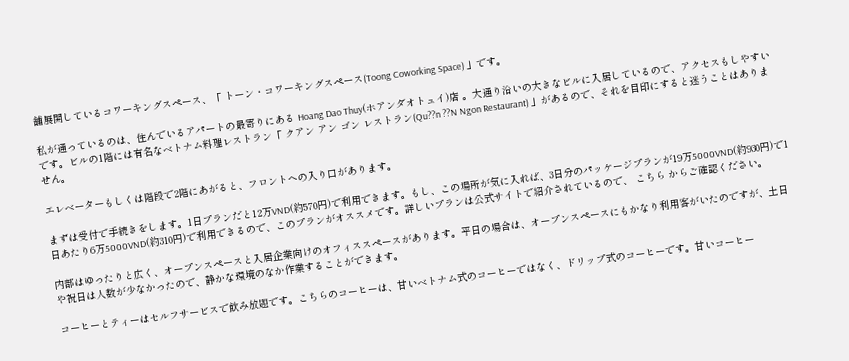舗展開しているコワーキングスペース、「 トーン・コワーキングスペース(Toong Coworking Space) 」です。

私が通っているのは、住んでいるアパートの最寄りにある Hoang Dao Thuy(ホアンダオトュイ)店 。大通り沿いの大きなビルに入居しているので、アクセスもしやすいです。ビルの1階には有名なベトナム料理レストラン「 クアン アン ゴン レストラン(Qu??n ??N Ngon Restaurant) 」があるので、それを目印にすると迷うことはありません。

エレベーターもしくは階段で2階にあがると、フロントへの入り口があります。

まずは受付で手続きをします。1日プランだと12万VND(約570円)で利用できます。もし、この場所が気に入れば、3日分のパッケージプランが19万5000VND(約930円)で1日あたり6万5000VND(約310円)で利用できるので、このプランがオススメです。詳しいプランは公式サイトで紹介されているので、 こちら からご確認ください。

内部はゆったりと広く、オープンスペースと入居企業向けのオフィススペースがあります。平日の場合は、オープンスペースにもかなり利用客がいたのですが、土日や祝日は人数が少なかったので、静かな環境のなか作業することができます。

コーヒーとティーはセルフサービスで飲み放題です。こちらのコーヒーは、甘いベトナム式のコーヒーではなく、ドリップ式のコーヒーです。甘いコーヒー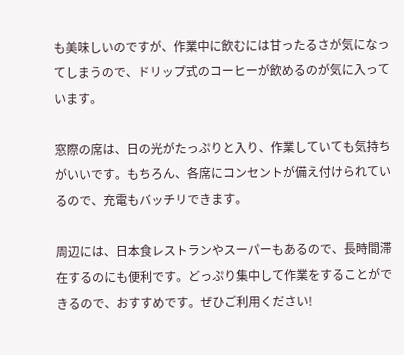も美味しいのですが、作業中に飲むには甘ったるさが気になってしまうので、ドリップ式のコーヒーが飲めるのが気に入っています。

窓際の席は、日の光がたっぷりと入り、作業していても気持ちがいいです。もちろん、各席にコンセントが備え付けられているので、充電もバッチリできます。

周辺には、日本食レストランやスーパーもあるので、長時間滞在するのにも便利です。どっぷり集中して作業をすることができるので、おすすめです。ぜひご利用ください!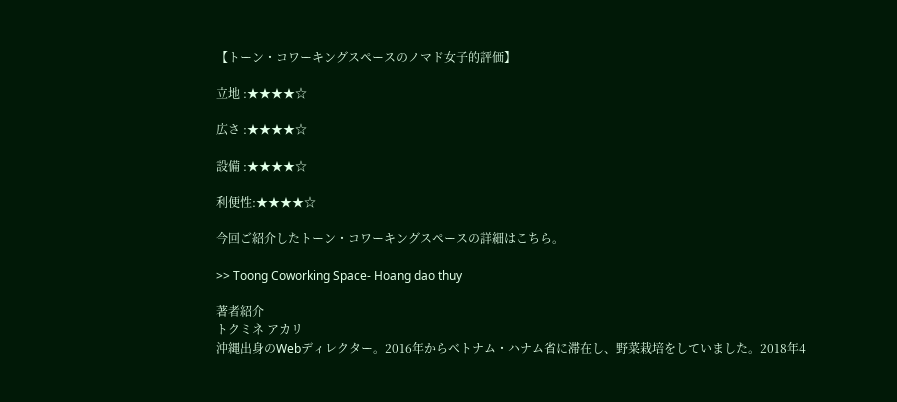【トーン・コワーキングスペースのノマド女子的評価】

立地 :★★★★☆

広さ :★★★★☆

設備 :★★★★☆

利便性:★★★★☆

今回ご紹介したトーン・コワーキングスペースの詳細はこちら。

>> Toong Coworking Space- Hoang dao thuy

著者紹介
トクミネ アカリ
沖縄出身のWebディレクター。2016年からベトナム・ハナム省に滞在し、野菜栽培をしていました。2018年4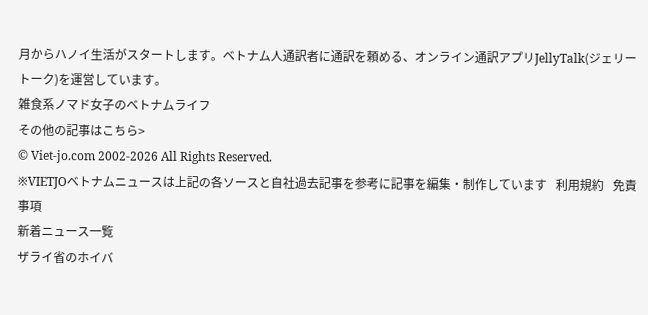月からハノイ生活がスタートします。ベトナム人通訳者に通訳を頼める、オンライン通訳アプリJellyTalk(ジェリートーク)を運営しています。
雑食系ノマド女子のベトナムライフ
その他の記事はこちら>
© Viet-jo.com 2002-2026 All Rights Reserved.
※VIETJOベトナムニュースは上記の各ソースと自社過去記事を参考に記事を編集・制作しています   利用規約   免責事項
新着ニュース一覧
ザライ省のホイバ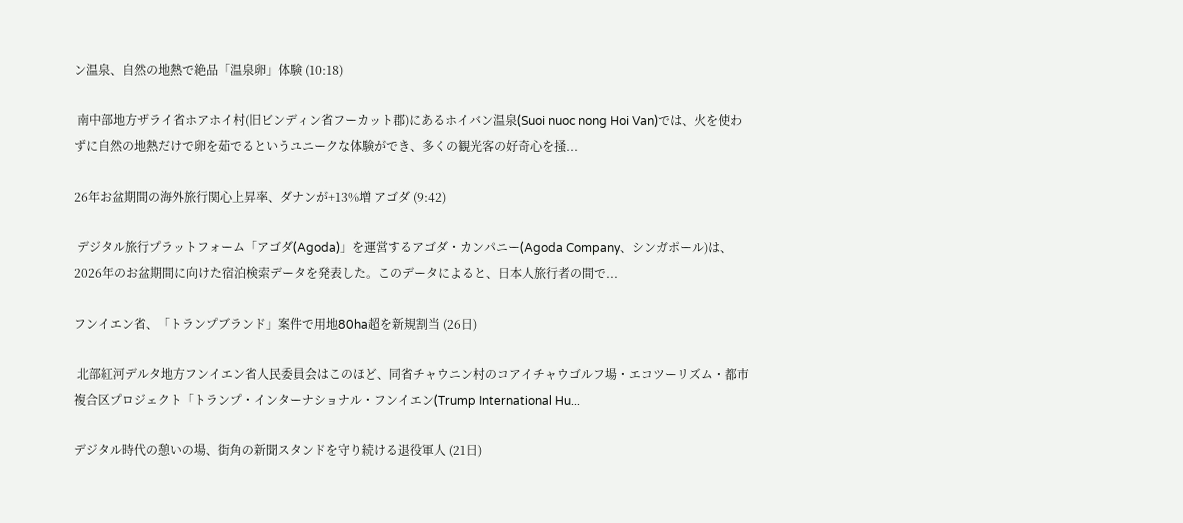ン温泉、自然の地熱で絶品「温泉卵」体験 (10:18)

 南中部地方ザライ省ホアホイ村(旧ビンディン省フーカット郡)にあるホイバン温泉(Suoi nuoc nong Hoi Van)では、火を使わずに自然の地熱だけで卵を茹でるというユニークな体験ができ、多くの観光客の好奇心を掻...

26年お盆期間の海外旅行関心上昇率、ダナンが+13%増 アゴダ (9:42)

 デジタル旅行プラットフォーム「アゴダ(Agoda)」を運営するアゴダ・カンパニー(Agoda Company、シンガポール)は、2026年のお盆期間に向けた宿泊検索データを発表した。このデータによると、日本人旅行者の間で...

フンイエン省、「トランプブランド」案件で用地80ha超を新規割当 (26日)

 北部紅河デルタ地方フンイエン省人民委員会はこのほど、同省チャウニン村のコアイチャウゴルフ場・エコツーリズム・都市複合区プロジェクト「トランプ・インターナショナル・フンイエン(Trump International Hu...

デジタル時代の憩いの場、街角の新聞スタンドを守り続ける退役軍人 (21日)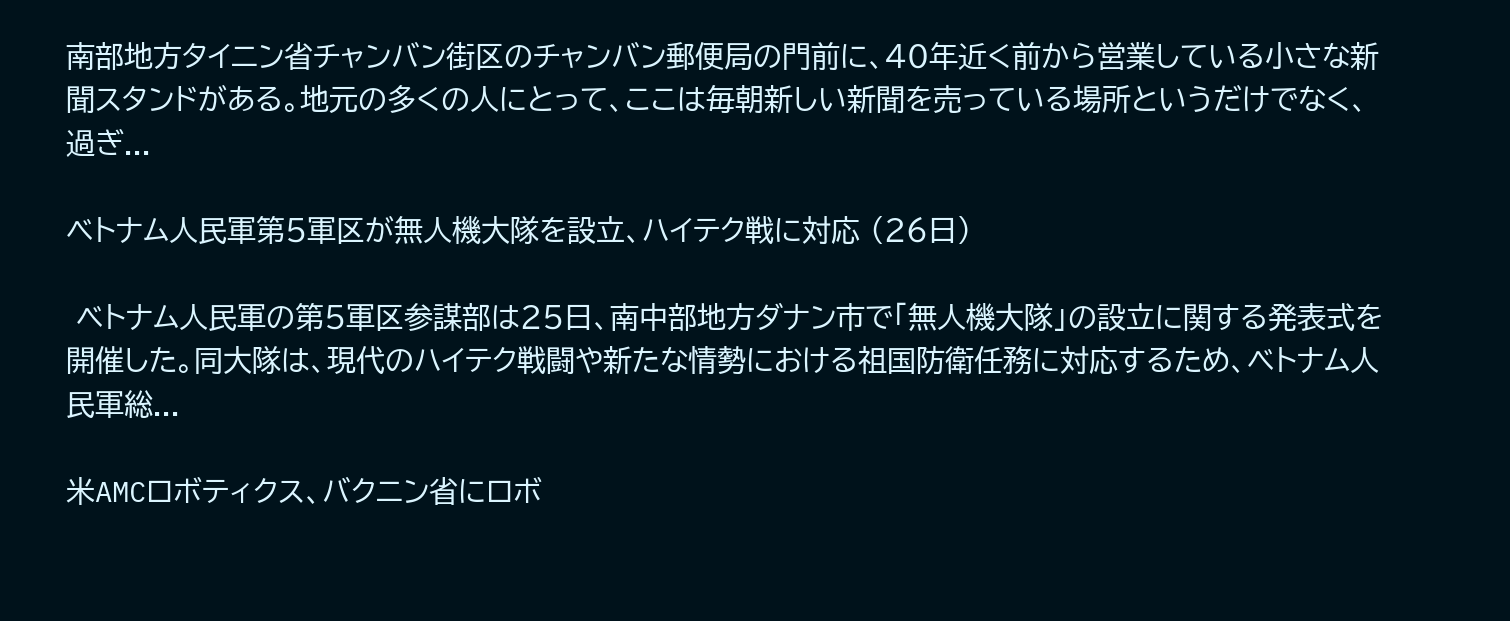南部地方タイニン省チャンバン街区のチャンバン郵便局の門前に、40年近く前から営業している小さな新聞スタンドがある。地元の多くの人にとって、ここは毎朝新しい新聞を売っている場所というだけでなく、過ぎ...

ベトナム人民軍第5軍区が無人機大隊を設立、ハイテク戦に対応 (26日)

 ベトナム人民軍の第5軍区参謀部は25日、南中部地方ダナン市で「無人機大隊」の設立に関する発表式を開催した。同大隊は、現代のハイテク戦闘や新たな情勢における祖国防衛任務に対応するため、ベトナム人民軍総...

米AMCロボティクス、バクニン省にロボ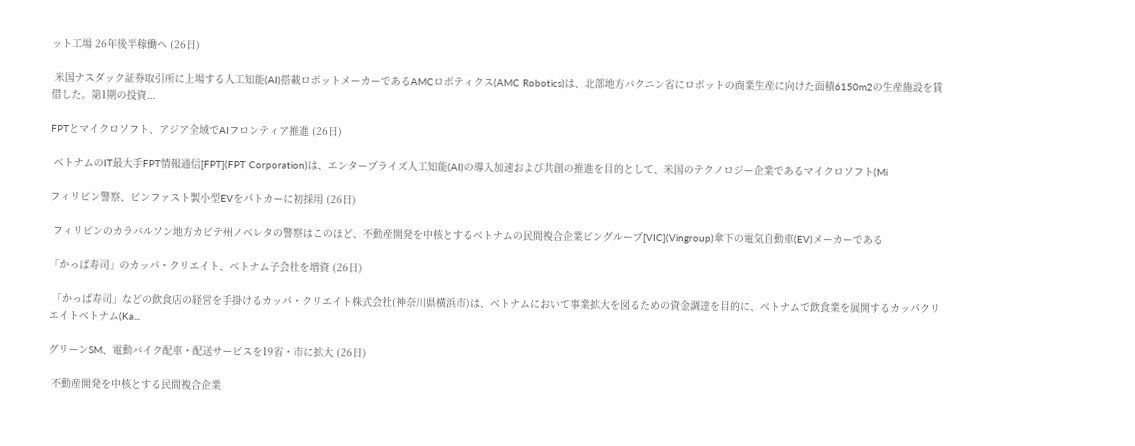ット工場 26年後半稼働へ (26日)

 米国ナスダック証券取引所に上場する人工知能(AI)搭載ロボットメーカーであるAMCロボティクス(AMC Robotics)は、北部地方バクニン省にロボットの商業生産に向けた面積6150m2の生産施設を賃借した。第1期の投資...

FPTとマイクロソフト、アジア全域でAIフロンティア推進 (26日)

 ベトナムのIT最大手FPT情報通信[FPT](FPT Corporation)は、エンタープライズ人工知能(AI)の導入加速および共創の推進を目的として、米国のテクノロジー企業であるマイクロソフト(Mi

フィリピン警察、ビンファスト製小型EVをパトカーに初採用 (26日)

 フィリピンのカラバルソン地方カビテ州ノベレタの警察はこのほど、不動産開発を中核とするベトナムの民間複合企業ビングループ[VIC](Vingroup)傘下の電気自動車(EV)メーカーである

「かっぱ寿司」のカッパ・クリエイト、ベトナム子会社を増資 (26日)

 「かっぱ寿司」などの飲食店の経営を手掛けるカッパ・クリエイト株式会社(神奈川県横浜市)は、ベトナムにおいて事業拡大を図るための資金調達を目的に、ベトナムで飲食業を展開するカッパクリエイトベトナム(Ka...

グリーンSM、電動バイク配車・配送サービスを19省・市に拡大 (26日)

 不動産開発を中核とする民間複合企業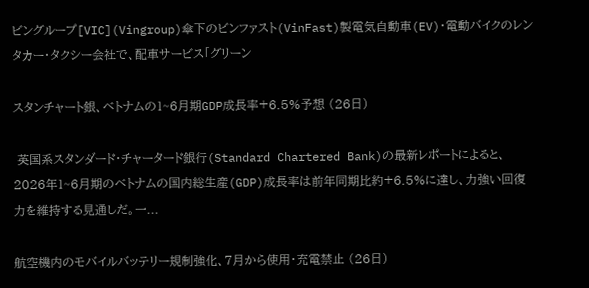ビングループ[VIC](Vingroup)傘下のビンファスト(VinFast)製電気自動車(EV)・電動バイクのレンタカー・タクシー会社で、配車サービス「グリーン

スタンチャート銀、ベトナムの1~6月期GDP成長率+6.5%予想 (26日)

 英国系スタンダード・チャータード銀行(Standard Chartered Bank)の最新レポートによると、2026年1~6月期のベトナムの国内総生産(GDP)成長率は前年同期比約+6.5%に達し、力強い回復力を維持する見通しだ。一...

航空機内のモバイルバッテリー規制強化、7月から使用・充電禁止 (26日)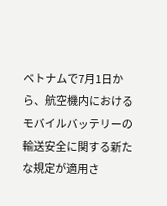ベトナムで7月1日から、航空機内におけるモバイルバッテリーの輸送安全に関する新たな規定が適用さ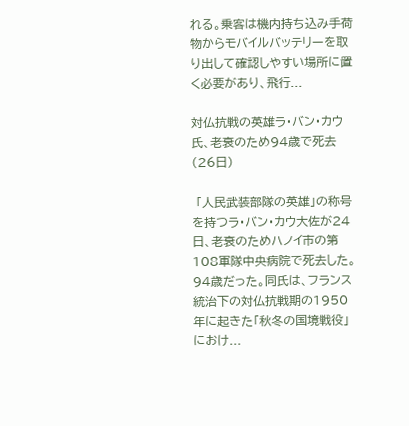れる。乗客は機内持ち込み手荷物からモバイルバッテリーを取り出して確認しやすい場所に置く必要があり、飛行...

対仏抗戦の英雄ラ・バン・カウ氏、老衰のため94歳で死去 (26日)

 「人民武装部隊の英雄」の称号を持つラ・バン・カウ大佐が24日、老衰のためハノイ市の第108軍隊中央病院で死去した。94歳だった。同氏は、フランス統治下の対仏抗戦期の1950年に起きた「秋冬の国境戦役」におけ...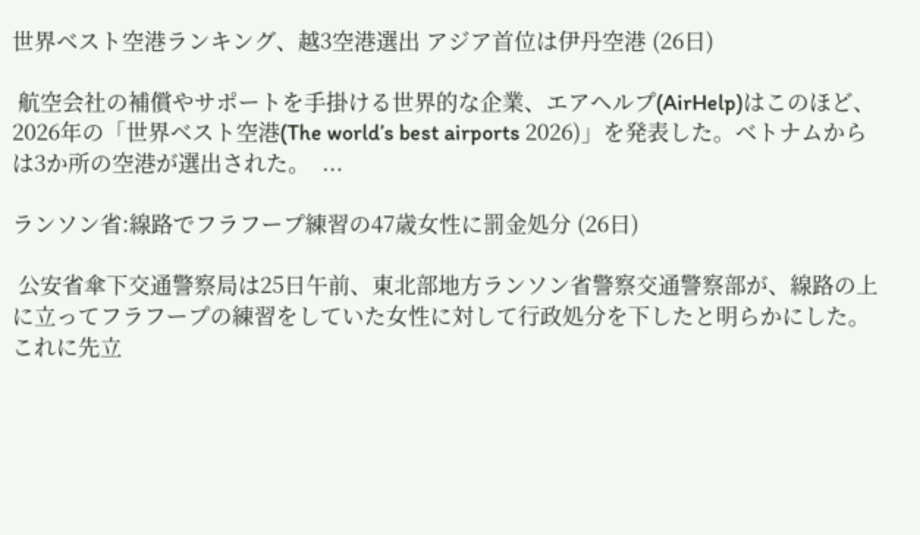世界ベスト空港ランキング、越3空港選出 アジア首位は伊丹空港 (26日)

 航空会社の補償やサポートを手掛ける世界的な企業、エアヘルプ(AirHelp)はこのほど、2026年の「世界ベスト空港(The world’s best airports 2026)」を発表した。ベトナムからは3か所の空港が選出された。  ...

ランソン省:線路でフラフープ練習の47歳女性に罰金処分 (26日)

 公安省傘下交通警察局は25日午前、東北部地方ランソン省警察交通警察部が、線路の上に立ってフラフープの練習をしていた女性に対して行政処分を下したと明らかにした。  これに先立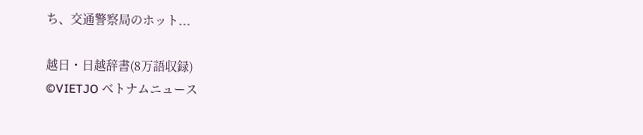ち、交通警察局のホット...

越日・日越辞書(8万語収録)
©VIETJO ベトナムニュース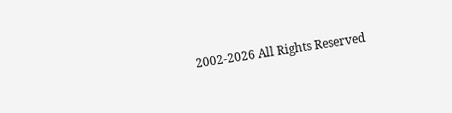2002-2026 All Rights Reserved